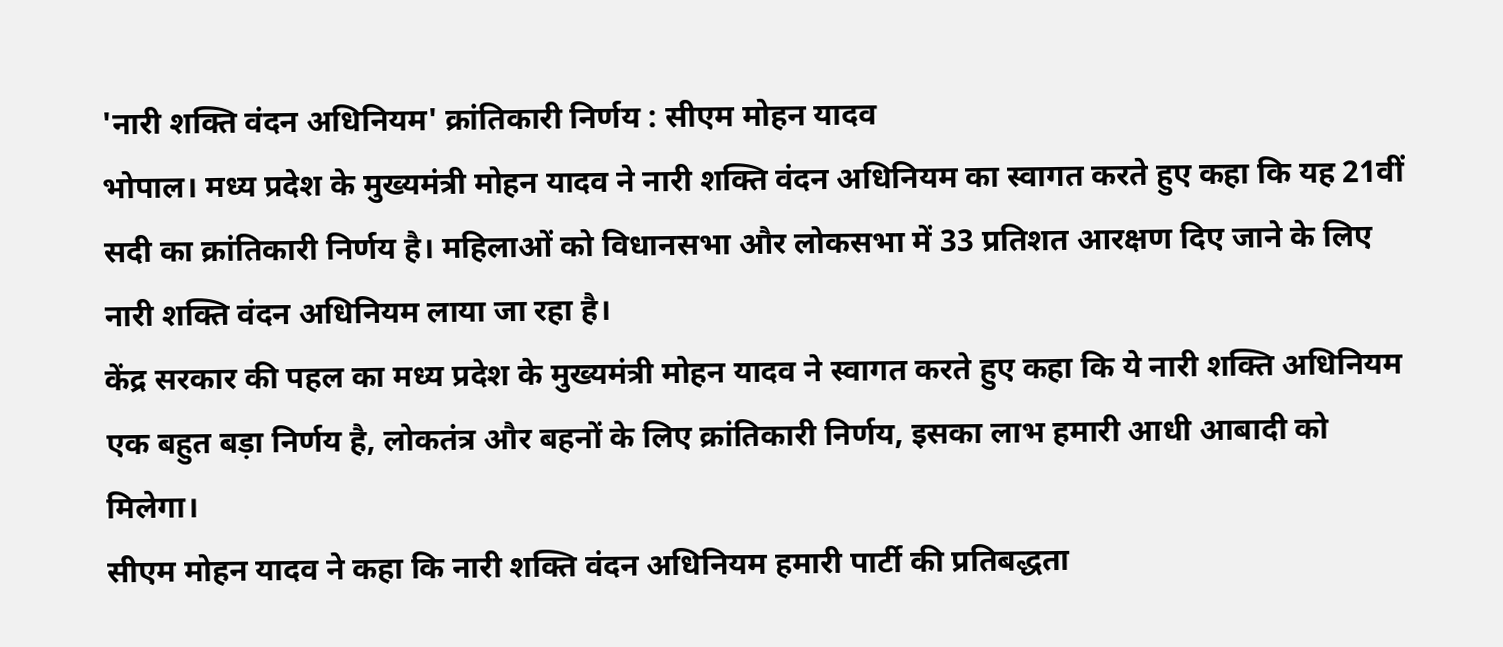'नारी शक्ति वंदन अधिनियम' क्रांतिकारी निर्णय : सीएम मोहन यादव
भोपाल। मध्य प्रदेश के मुख्यमंत्री मोहन यादव ने नारी शक्ति वंदन अधिनियम का स्वागत करते हुए कहा कि यह 21वीं सदी का क्रांतिकारी निर्णय है। महिलाओं को विधानसभा और लोकसभा में 33 प्रतिशत आरक्षण दिए जाने के लिए नारी शक्ति वंदन अधिनियम लाया जा रहा है।
केंद्र सरकार की पहल का मध्य प्रदेश के मुख्यमंत्री मोहन यादव ने स्वागत करते हुए कहा कि ये नारी शक्ति अधिनियम एक बहुत बड़ा निर्णय है, लोकतंत्र और बहनों के लिए क्रांतिकारी निर्णय, इसका लाभ हमारी आधी आबादी को मिलेगा।
सीएम मोहन यादव ने कहा कि नारी शक्ति वंदन अधिनियम हमारी पार्टी की प्रतिबद्धता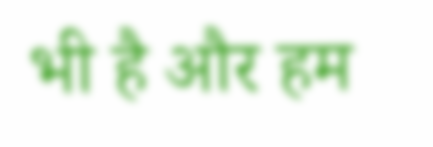भी है और हम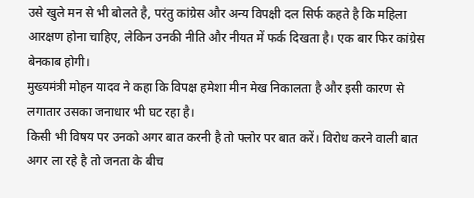उसे खुले मन से भी बोलते है, परंतु कांग्रेस और अन्य विपक्षी दल सिर्फ कहते है कि महिला आरक्षण होना चाहिए, लेकिन उनकी नीति और नीयत में फर्क दिखता है। एक बार फिर कांग्रेस बेनकाब होगी।
मुख्यमंत्री मोहन यादव ने कहा कि विपक्ष हमेशा मीन मेख निकालता है और इसी कारण से लगातार उसका जनाधार भी घट रहा है।
किसी भी विषय पर उनको अगर बात करनी है तो फ्लोर पर बात करें। विरोध करने वाली बात अगर ला रहे है तो जनता के बीच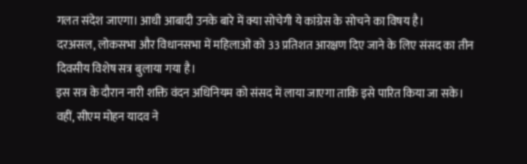गलत संदेश जाएगा। आधी आबादी उनके बारे में क्या सोचेगी ये कांग्रेस के सोचने का विषय है।
दरअसल, लोकसभा और विधानसभा में महिलाओं को 33 प्रतिशत आरक्षण दिए जाने के लिए संसद का तीन दिवसीय विशेष सत्र बुलाया गया है।
इस सत्र के दौरान नारी शक्ति वंदन अधिनियम को संसद में लाया जाएगा ताकि इसे पारित किया जा सके।
वहीं, सीएम मोहन यादव ने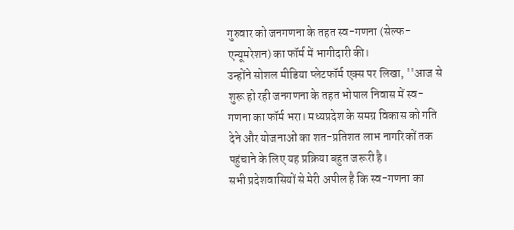गुरुवार को जनगणना के तहत स्व-गणना (सेल्फ-एन्यूमरेशन) का फॉर्म में भागीदारी की।
उन्होंने सोशल मीडिया प्लेटफॉर्म एक्स पर लिखा, ''आज से शुरू हो रही जनगणना के तहत भोपाल निवास में स्व-गणना का फॉर्म भरा। मध्यप्रदेश के समग्र विकास को गति देने और योजनाओं का शत-प्रतिशत लाभ नागरिकों तक पहुंचाने के लिए यह प्रक्रिया बहुत जरूरी है।
सभी प्रदेशवासियों से मेरी अपील है कि स्व-गणना का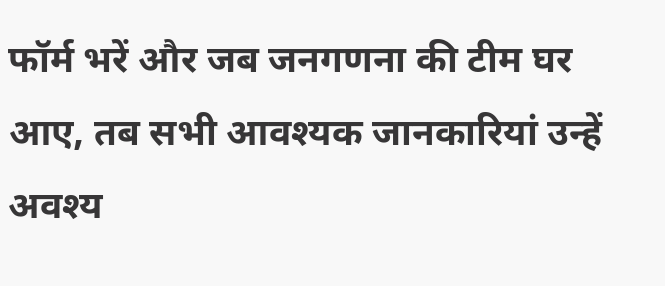फॉर्म भरें और जब जनगणना की टीम घर आए, तब सभी आवश्यक जानकारियां उन्हें अवश्य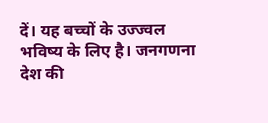दें। यह बच्चों के उज्ज्वल भविष्य के लिए है। जनगणना देश की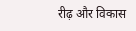रीढ़ और विकास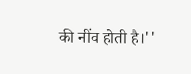की नींव होती है।''